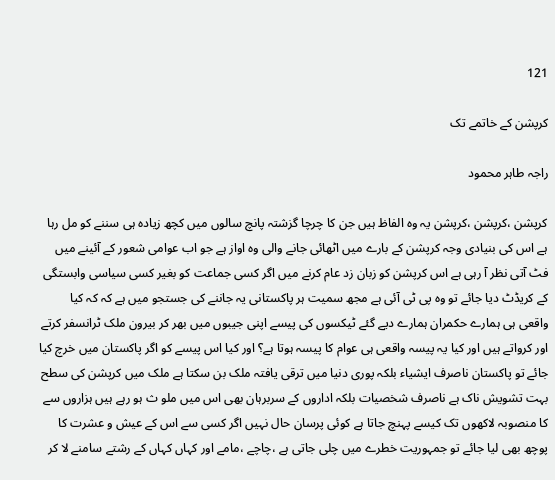121

کرپشن کے خاتمے تک

راجہ طاہر محمود

کرپشن ،کرپشن ،کرپشن یہ وہ الفاظ ہیں جن کا چرچا گزشتہ پانچ سالوں میں کچھ زیادہ ہی سننے کو مل رہا ہے اس کی بنیادی وجہ کرپشن کے بارے میں اٹھائی جانے والی وہ اواز ہے جو اب عوامی شعور کے آئینے میں فٹ آتی نظر آ رہی ہے اس کرپشن کو زبان زد عام کرنے میں اگر کسی جماعت کو بغیر کسی سیاسی وابستگی کے کریڈٹ دیا جائے تو وہ پی ٹی آئی ہے مجھ سمیت ہر پاکستانی یہ جاننے کی جستجو میں ہے کہ کہ کیا واقعی ہی ہمارے حکمران ہمارے دیے گئے ٹیکسوں کی پیسے اپنی جیبوں میں بھر کر بیرون ملک ٹرانسفر کرتے اور کرواتے ہیں اور کیا یہ پیسہ واقعی ہی عوام کا پیسہ ہوتا ہے؟ اور کیا اس پیسے کو اگر پاکستان میں خرچ کیا جائے تو پاکستان ناصرف ایشیاء بلکہ پوری دنیا میں ترقی یافتہ ملک بن سکتا ہے ملک میں کرپشن کی سطح بہت تشویش ناک ہے ناصرف شخصیات بلکہ اداروں کے سربرہان بھی اس میں ملو ث ہو رہے ہیں ہزاروں سے کا منصوبہ لاکھوں تک کیسے پہنچ جاتا ہے کوئی پرسان حال نہیں اگر کسی سے اس کے عیش و عشرت کا پوچھ بھی لیا جائے تو جمہوریت خطرے میں چلی جاتی ہے ،چاچے ،مامے اور کہاں کہاں کے رشتے سامنے لا کر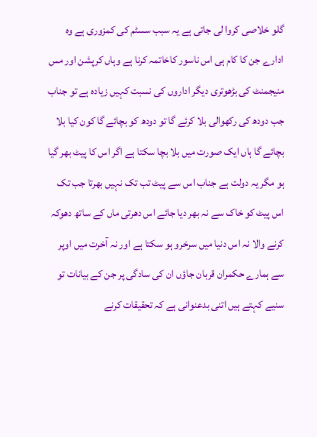گلو خلاصی کروا لی جاتی ہے یہ سبب سسٹم کی کمزوری ہے وہ ادارے جن کا کام ہی اس ناسور کاخاتمہ کرنا ہے وہاں کرپشن اور مس منیجمنٹ کی بڑھوتری دیگر اداروں کی نسبت کہیں زیادہ ہے تو جناب جب دودھ کی رکھوالی بلا کرئے گا تو دودھ کو بچائے گا کون کیا بلا بچائے گا ہاں ایک صورت میں بلا بچا سکتا ہے اگر اس کا پیٹ بھر گیا ہو مگر یہ دولت ہے جناب اس سے پیٹ تب تک نہیں بھرتا جب تک اس پیٹ کو خاک سے نہ بھر دیا جائے اس دھرتی ماں کے ساتھ دھوکہ کرنے والا نہ اس دنیا میں سرخرو ہو سکتا ہے اور نہ آخرت میں اوپر سے ہمارے حکمران قربان جاؤں ان کی سادگی پر جن کے بیانات تو سنیے کہتے ہیں اتنی بدعنوانی ہے کہ تحقیقات کرنے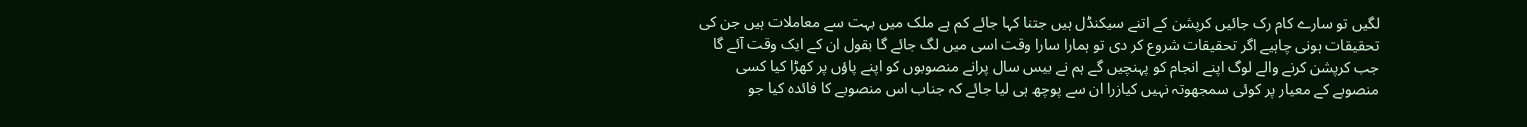لگیں تو سارے کام رک جائیں کرپشن کے اتنے سیکنڈل ہیں جتنا کہا جائے کم ہے ملک میں بہت سے معاملات ہیں جن کی تحقیقات ہونی چاہیے اگر تحقیقات شروع کر دی تو ہمارا سارا وقت اسی میں لگ جائے گا بقول ان کے ایک وقت آئے گا جب کرپشن کرنے والے لوگ اپنے انجام کو پہنچیں گے ہم نے بیس سال پرانے منصوبوں کو اپنے پاؤں پر کھڑا کیا کسی منصوبے کے معیار پر کوئی سمجھوتہ نہیں کیازرا ان سے پوچھ ہی لیا جائے کہ جناب اس منصوبے کا فائدہ کیا جو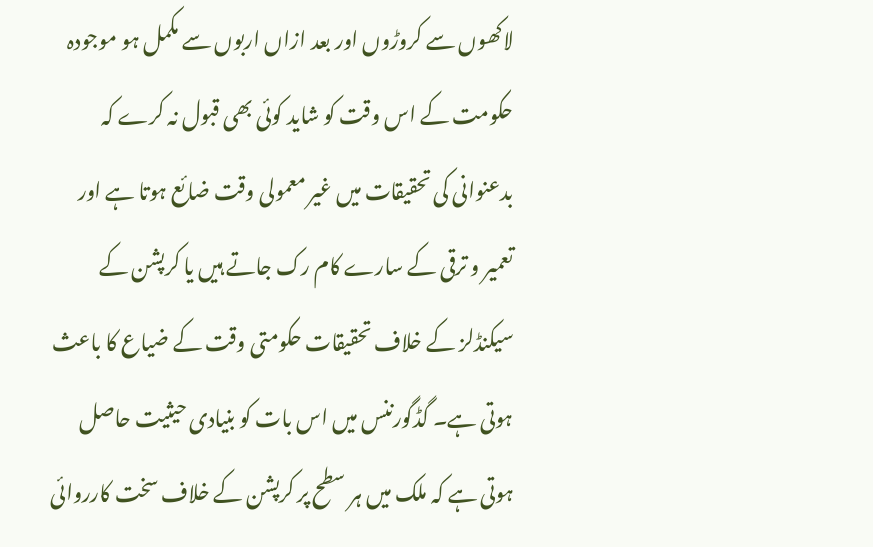لاکھوں سے کروڑوں اور بعد ازاں اربوں سے مکمل ہو موجودہ حکومت کے اس وقت کو شاید کوئی بھی قبول نہ کرے کہ بدعنوانی کی تحقیقات میں غیر معمولی وقت ضائع ہوتا ہے اور تعمیر و ترقی کے سارے کام رک جاتے ہیں یا کرپشن کے سیکنڈلز کے خلاف تحقیقات حکومتی وقت کے ضیاع کا باعث ہوتی ہے۔ گڈگورننس میں اس بات کو بنیادی حیثیت حاصل ہوتی ہے کہ ملک میں ہر سطح پر کرپشن کے خلاف سخت کارروائی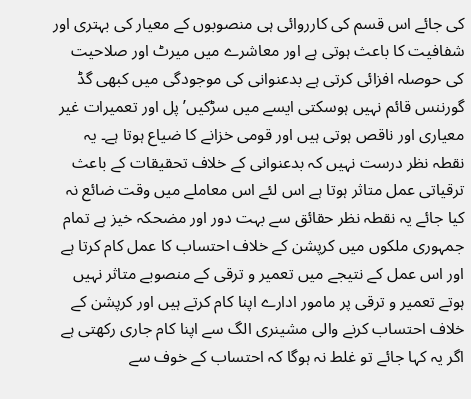کی جائے اس قسم کی کارروائی ہی منصوبوں کے معیار کی بہتری اور شفافیت کا باعث ہوتی ہے اور معاشرے میں میرٹ اور صلاحیت کی حوصلہ افزائی کرتی ہے بدعنوانی کی موجودگی میں کبھی گڈ گورننس قائم نہیں ہوسکتی ایسے میں سڑکیں’ پل اور تعمیرات غیر معیاری اور ناقص ہوتی ہیں اور قومی خزانے کا ضیاع ہوتا ہے۔ یہ نقطہ نظر درست نہیں کہ بدعنوانی کے خلاف تحقیقات کے باعث ترقیاتی عمل متاثر ہوتا ہے اس لئے اس معاملے میں وقت ضائع نہ کیا جائے یہ نقطہ نظر حقائق سے بہت دور اور مضحکہ خیز ہے تمام جمہوری ملکوں میں کرپشن کے خلاف احتساب کا عمل کام کرتا ہے اور اس عمل کے نتیجے میں تعمیر و ترقی کے منصوبے متاثر نہیں ہوتے تعمیر و ترقی پر مامور ادارے اپنا کام کرتے ہیں اور کرپشن کے خلاف احتساب کرنے والی مشینری الگ سے اپنا کام جاری رکھتی ہے اگر یہ کہا جائے تو غلط نہ ہوگا کہ احتساب کے خوف سے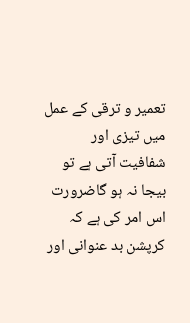تعمیر و ترقی کے عمل میں تیزی اور شفافیت آتی ہے تو بیجا نہ ہو گاضرورت اس امر کی ہے کہ کرپشن بد عنوانی اور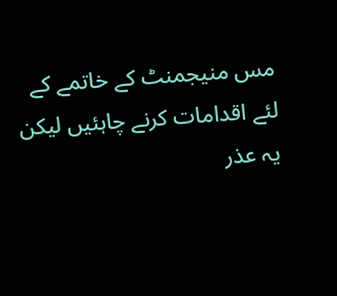مس منیجمنٹ کے خاتمے کے لئے اقدامات کرنے چاہئیں لیکن یہ عذر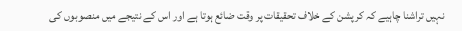نہیں تراشنا چاہیے کہ کرپشن کے خلاف تحقیقات پر وقت ضائع ہوتا ہے اور اس کے نتیجے میں منصوبوں کی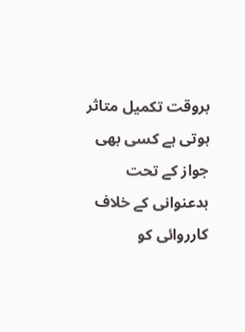بروقت تکمیل متاثر ہوتی ہے کسی بھی جواز کے تحت بدعنوانی کے خلاف کارروائی کو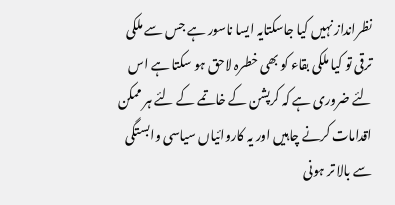نظرانداز نہیں کیا جاسکتایہ ایسا ناسور ہے جس سے ملکی ترقی تو کیا ملکی بقاء کو بھی خطرہ لاحق ہو سکتا ہے اس لئے ضروری ہے کہ کرپشن کے خاتمے کے لئے ہر ممکن اقدامات کرنے چاہیں اور یہ کاروائیاں سیاسی وابستگی سے بالا تر ہونی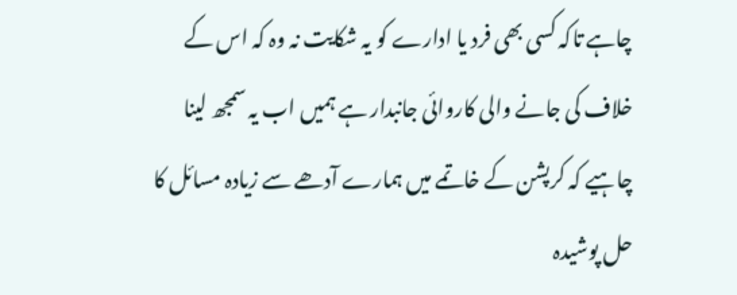چاہے تاکہ کسی بھی فرد یا ادارے کو یہ شکایت نہ وہ کہ اس کے خلاف کی جانے والی کاروائی جانبدار ہے ہمیں اب یہ سمجھ لینا چاہیے کہ کرپشن کے خاتمے میں ہمارے آدھے سے زیادہ مسائل کا حل پوشیدہ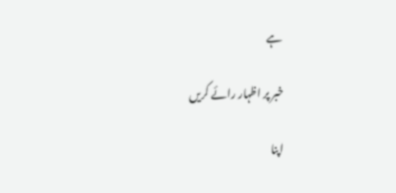ہے

خبر پر اظہار رائے کریں

اپنا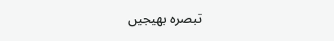تبصرہ بھیجیں